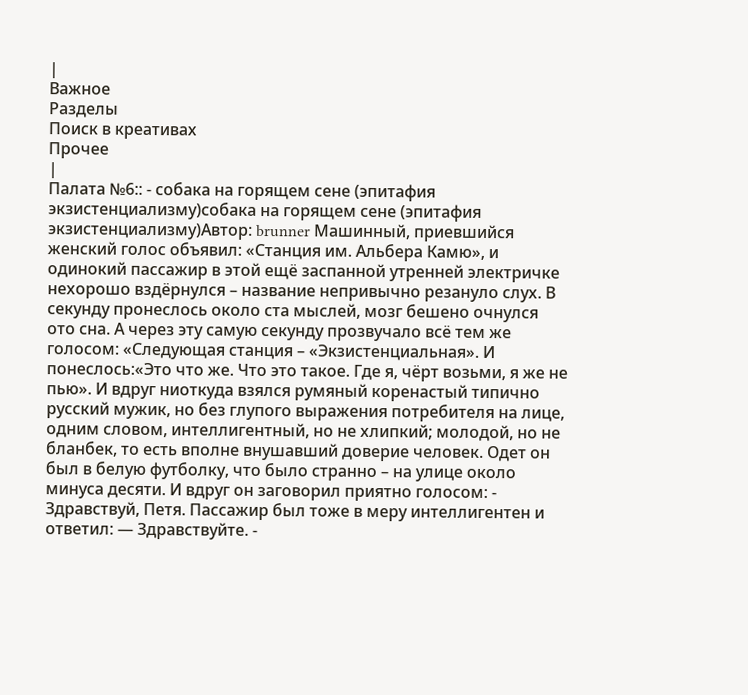|
Важное
Разделы
Поиск в креативах
Прочее
|
Палата №6:: - собака на горящем сене (эпитафия экзистенциализму)собака на горящем сене (эпитафия экзистенциализму)Автор: brunner Машинный, приевшийся женский голос объявил: «Станция им. Альбера Камю», и одинокий пассажир в этой ещё заспанной утренней электричке нехорошо вздёрнулся – название непривычно резануло слух. В секунду пронеслось около ста мыслей, мозг бешено очнулся ото сна. А через эту самую секунду прозвучало всё тем же голосом: «Следующая станция – «Экзистенциальная». И понеслось:«Это что же. Что это такое. Где я, чёрт возьми, я же не пью». И вдруг ниоткуда взялся румяный коренастый типично русский мужик, но без глупого выражения потребителя на лице, одним словом, интеллигентный, но не хлипкий; молодой, но не бланбек, то есть вполне внушавший доверие человек. Одет он был в белую футболку, что было странно – на улице около минуса десяти. И вдруг он заговорил приятно голосом: - Здравствуй, Петя. Пассажир был тоже в меру интеллигентен и ответил: — Здравствуйте. -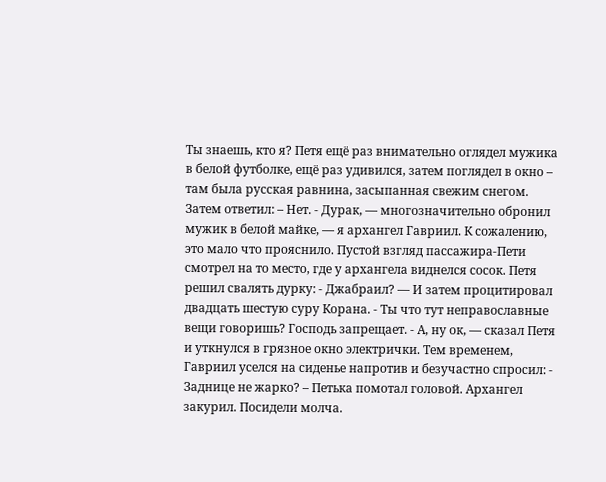Ты знаешь, кто я? Петя ещё раз внимательно оглядел мужика в белой футболке, ещё раз удивился, затем поглядел в окно – там была русская равнина, засыпанная свежим снегом. Затем ответил: – Нет. - Дурак, — многозначительно обронил мужик в белой майке, — я архангел Гавриил. К сожалению, это мало что прояснило. Пустой взгляд пассажира-Пети смотрел на то место, где у архангела виднелся сосок. Петя решил свалять дурку: - Джабраил? — И затем процитировал двадцать шестую суру Корана. - Ты что тут неправославные вещи говоришь? Господь запрещает. - А, ну ок, — сказал Петя и уткнулся в грязное окно электрички. Тем временем, Гавриил уселся на сиденье напротив и безучастно спросил: - Заднице не жарко? – Петька помотал головой. Архангел закурил. Посидели молча.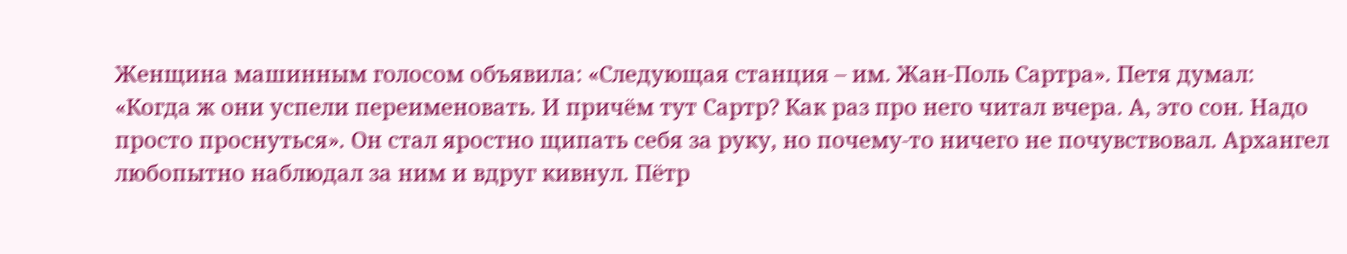Женщина машинным голосом объявила: «Следующая станция – им. Жан-Поль Сартра». Петя думал: «Когда ж они успели переименовать. И причём тут Сартр? Как раз про него читал вчера. А, это сон. Надо просто проснуться». Он стал яростно щипать себя за руку, но почему-то ничего не почувствовал. Архангел любопытно наблюдал за ним и вдруг кивнул. Пётр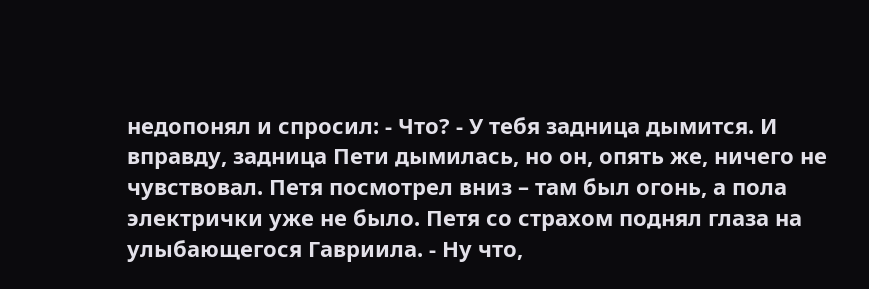недопонял и спросил: - Что? - У тебя задница дымится. И вправду, задница Пети дымилась, но он, опять же, ничего не чувствовал. Петя посмотрел вниз – там был огонь, а пола электрички уже не было. Петя со страхом поднял глаза на улыбающегося Гавриила. - Ну что,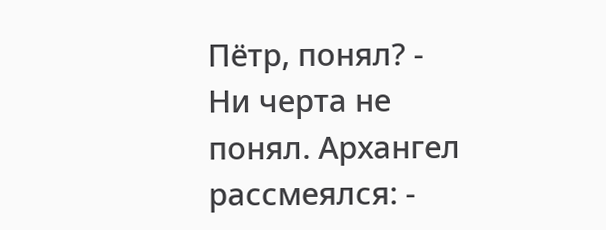Пётр, понял? - Ни черта не понял. Архангел рассмеялся: -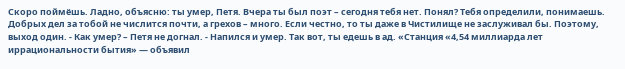Скоро поймёшь. Ладно, объясню: ты умер, Петя. Вчера ты был поэт – сегодня тебя нет. Понял? Тебя определили, понимаешь. Добрых дел за тобой не числится почти, а грехов – много. Если честно, то ты даже в Чистилище не заслуживал бы. Поэтому, выход один. - Как умер? – Петя не догнал. - Напился и умер. Так вот, ты едешь в ад. «Станция «4,54 миллиарда лет иррациональности бытия» — объявил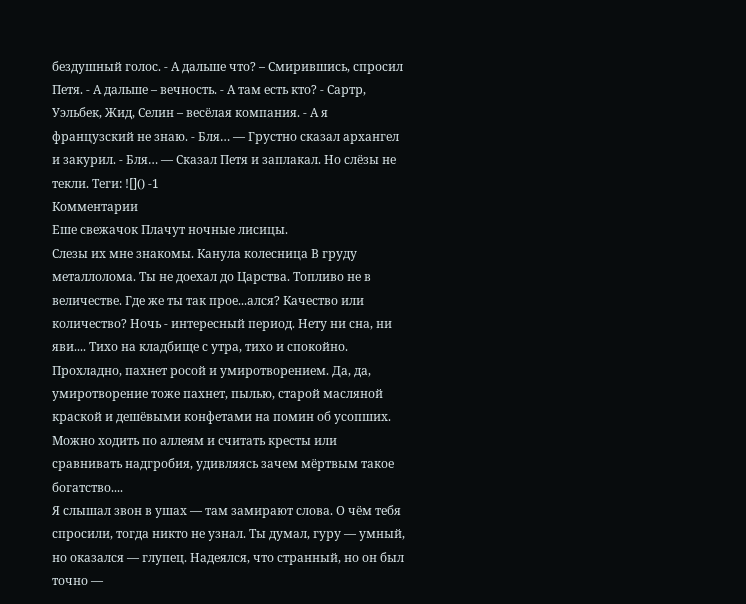бездушный голос. - А дальше что? – Смирившись, спросил Петя. - А дальше – вечность. - А там есть кто? - Сартр, Уэльбек, Жид, Селин – весёлая компания. - А я французский не знаю. - Бля… — Грустно сказал архангел и закурил. - Бля… — Сказал Петя и заплакал. Но слёзы не текли. Теги: ![]() -1
Комментарии
Еше свежачок Плачут ночные лисицы.
Слезы их мне знакомы. Канула колесница В груду металлолома. Ты не доехал до Царства. Топливо не в величестве. Где же ты так прое...ался? Качество или количество? Ночь - интересный период. Нету ни сна, ни яви.... Тихо на кладбище с утра, тихо и спокойно. Прохладно, пахнет росой и умиротворением. Да, да, умиротворение тоже пахнет, пылью, старой масляной краской и дешёвыми конфетами на помин об усопших. Можно ходить по аллеям и считать кресты или сравнивать надгробия, удивляясь зачем мёртвым такое богатство....
Я слышал звон в ушах — там замирают слова. О чём тебя спросили, тогда никто не узнал. Ты думал, гуру — умный, но оказался — глупец. Надеялся, что странный, но он был точно —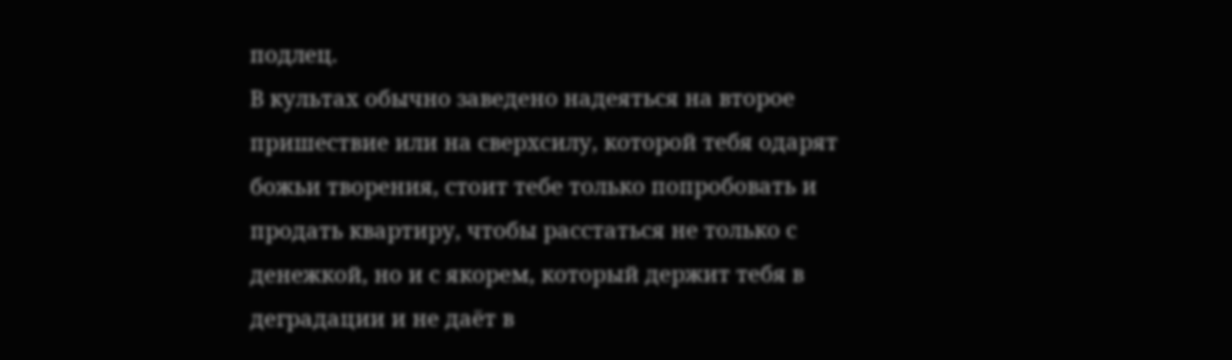подлец.
В культах обычно заведено надеяться на второе пришествие или на сверхсилу, которой тебя одарят божьи творения, стоит тебе только попробовать и продать квартиру, чтобы расстаться не только с денежкой, но и с якорем, который держит тебя в деградации и не даёт в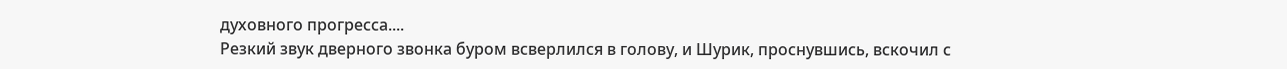духовного прогресса....
Резкий звук дверного звонка буром всверлился в голову, и Шурик, проснувшись, вскочил с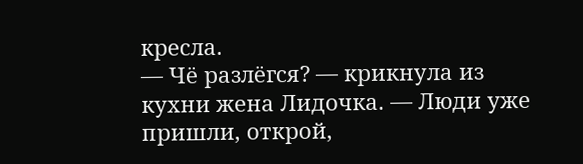кресла.
— Чё разлёгся? — крикнула из кухни жена Лидочка. — Люди уже пришли, открой,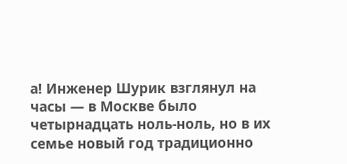а! Инженер Шурик взглянул на часы — в Москве было четырнадцать ноль-ноль, но в их семье новый год традиционно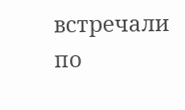встречали по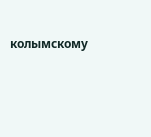колымскому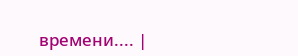времени.... |